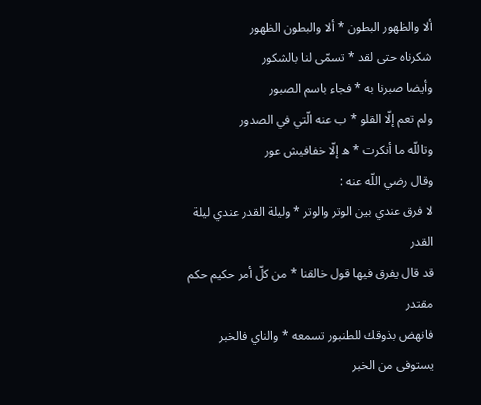ألا والظهور البطون * ألا والبطون الظهور
شكرناه حتى لقد * تسمّى لنا بالشكور
وأيضا صبرنا به * فجاء باسم الصبور
ولم تعم إلّا القلو * ب عنه الّتي في الصدور
وتاللّه ما أنكرت * ه إلّا خفافيش عور
وقال رضي اللّه عنه :
لا فرق عندي بين الوتر والوتر * وليلة القدر عندي ليلة القدر
قد قال يفرق فيها قول خالقنا * من كلّ أمر حكيم حكم مقتدر
فانهض بذوقك للطنبور تسمعه * والناي فالخبر يستوفى من الخبر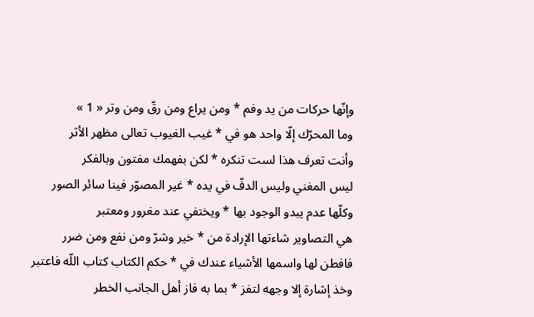وإنّها حركات من يد وفم * ومن يراع ومن رقّ ومن وتر « 1 »
وما المحرّك إلّا واحد هو في * غيب الغيوب تعالى مظهر الأثر
وأنت تعرف هذا لست تنكره * لكن بفهمك مفتون وبالفكر
ليس المغني وليس الدفّ في يده * غير المصوّر فينا سائر الصور
وكلّها عدم يبدو الوجود بها * ويختفي عند مغرور ومعتبر
هي التصاوير شاءتها الإرادة من * خير وشرّ ومن نفع ومن ضرر
فافطن لها واسمها الأشياء عندك في * حكم الكتاب كتاب اللّه فاعتبر
وخذ إشارة إلا وجهه لتفز * بما به فاز أهل الجانب الخطر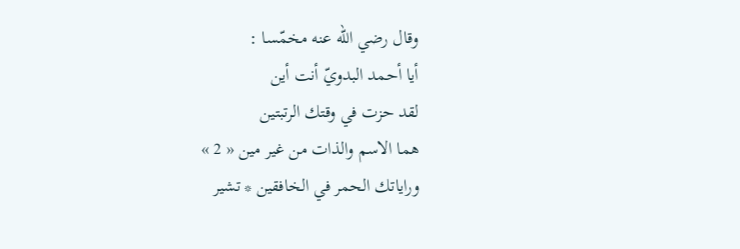وقال رضي اللّه عنه مخمّسا :
أيا أحمد البدويّ أنت أين
لقد حزت في وقتك الرتبتين
هما الاسم والذات من غير مين « 2 »
وراياتك الحمر في الخافقين * تشير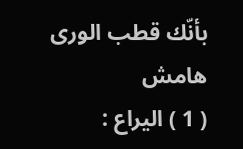بأنّك قطب الورى
هامش
( 1 ) اليراع :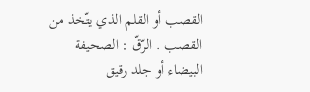القصب أو القلم الذي يتّخذ من القصب . الرّقّ : الصحيفة البيضاء أو جلد رقيق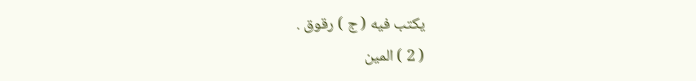يكتب فيه ( ج ) رقوق .
( 2 ) المين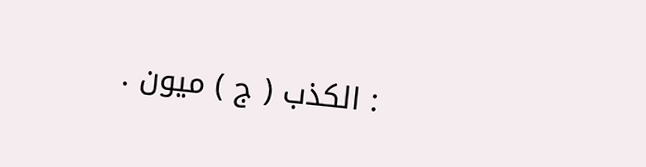: الكذب ( ج ) ميون .